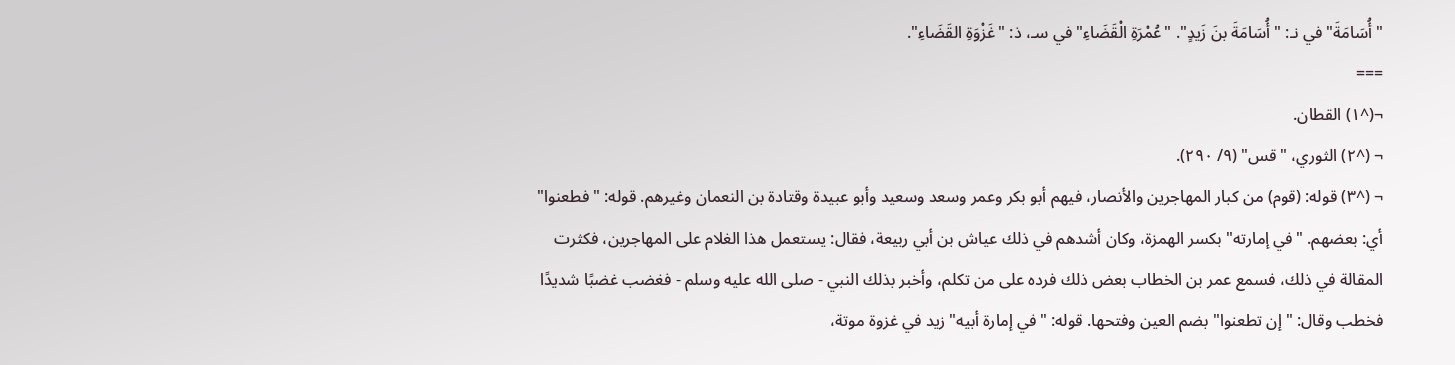"أُسَامَةَ" في نـ: "أُسَامَةَ بنَ زَيدٍ". "عُمْرَةِ الْقَضَاءِ" في سـ، ذ: "غَزْوَةِ القَضَاءِ".
===
¬(^١) القطان.
¬ (^٢) الثوري، "قس" (٩/ ٢٩٠).
¬ (^٣) قوله: (قوم) من كبار المهاجرين والأنصار، فيهم أبو بكر وعمر وسعد وسعيد وأبو عبيدة وقتادة بن النعمان وغيرهم. قوله: "فطعنوا" أي: بعضهم. "في إمارته" بكسر الهمزة، وكان أشدهم في ذلك عياش بن أبي ربيعة، فقال: يستعمل هذا الغلام على المهاجرين، فكثرت المقالة في ذلك، فسمع عمر بن الخطاب بعض ذلك فرده على من تكلم، وأخبر بذلك النبي - صلى الله عليه وسلم - فغضب غضبًا شديدًا فخطب وقال: "إن تطعنوا" بضم العين وفتحها. قوله: "في إمارة أبيه" زيد في غزوة موتة،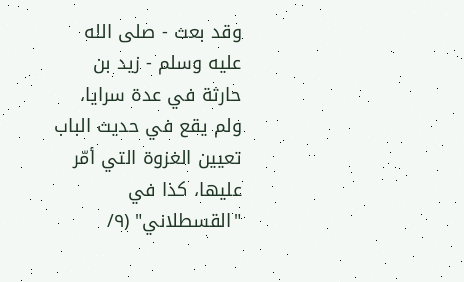وقد بعث - صلى الله عليه وسلم - زيد بن حارثة في عدة سرايا، ولم يقع في حديث الباب تعيين الغزوة التي أمّر عليها، كذا في "القسطلاني" (٩/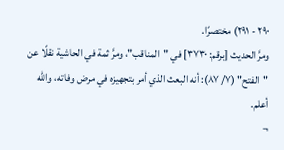٢٩٠ - ٢٩١) مختصرًا.
ومرَّ الحديث [برقم: ٣٧٣٠] في "المناقب"، ومرَّ ثمة في الحاشية نقلًا عن "الفتح" (٧/ ٨٧): أنه البعث الذي أمر بتجهيزه في مرض وفاته، والله أعلم.
¬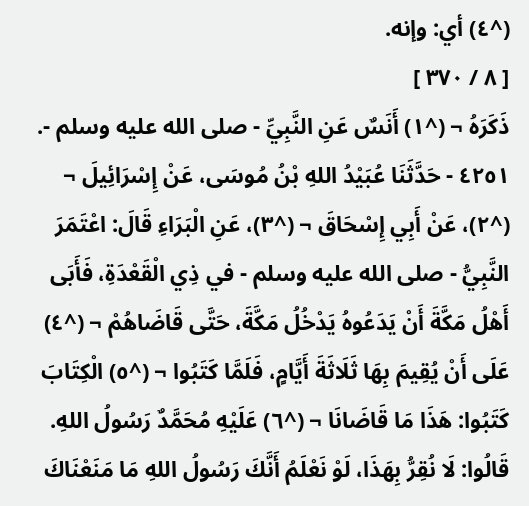(^٤) أي: وإنه.
[ ٨ / ٣٧٠ ]
ذَكَرَهُ ¬ (^١) أَنَسٌ عَنِ النَّبِيِّ - صلى الله عليه وسلم -.
٤٢٥١ - حَدَّثَنَا عُبَيْدُ اللهِ بْنُ مُوسَى، عَنْ إِسْرَائِيلَ ¬ (^٢)، عَنْ أَبِي إِسْحَاقَ ¬ (^٣)، عَنِ الْبَرَاءِ قَالَ: اعْتَمَرَ النَّبِيُّ - صلى الله عليه وسلم - في ذِي الْقَعْدَةِ، فَأَبَى أَهْلُ مَكَّةَ أَنْ يَدَعُوهُ يَدْخُلُ مَكَّةَ، حَتَّى قَاضَاهُمْ ¬ (^٤) عَلَى أَنْ يُقِيمَ بِهَا ثَلَاثَةَ أَيَّامٍ، فَلَمَّا كَتَبُوا ¬ (^٥) الْكِتَابَ كَتَبُوا: هَذَا مَا قَاضَانَا ¬ (^٦) عَلَيْهِ مُحَمَّدٌ رَسُولُ اللهِ. قَالُوا: لَا نُقِرُّ بِهَذَا، لَوْ نَعْلَمُ أَنَّكَ رَسُولُ اللهِ مَا مَنَعْنَاكَ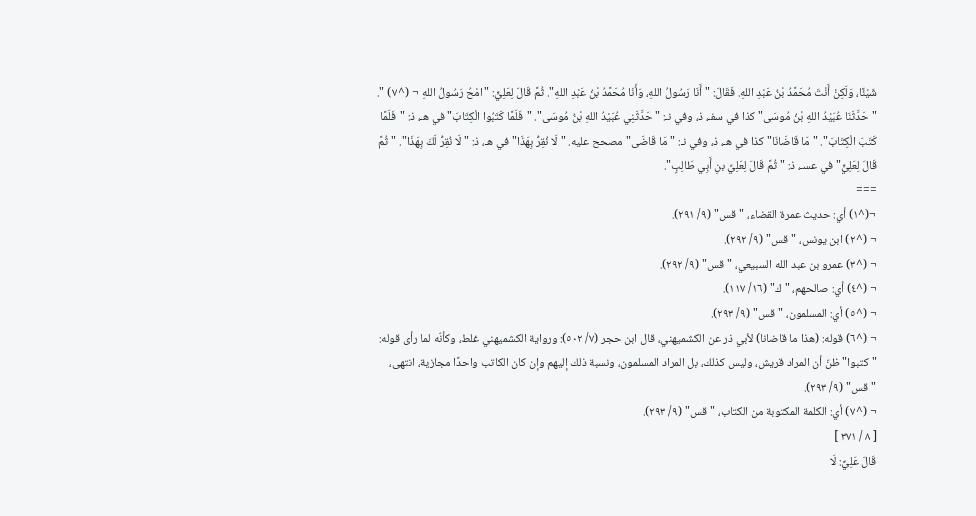شَيْئًا، وَلَكِنْ أَنْتَ مُحَمَّدُ بْنُ عَبْدِ اللهِ. فَقَالَ: "أَنَا رَسُولُ اللهِ، وَأَنَا مُحَمَّدُ بْنُ عَبْدِ اللهِ". ثُمَّ قَالَ لِعَلِيٍّ: "امْحُ رَسُولُ اللهِ ¬ (^٧) ".
"حَدَّثَنَا عُبَيْدُ اللهِ بْنُ مُوسَى" كذا في سفـ، ذ، وفي نـ: "حَدَّثَنِي عُبَيْدُ اللهِ بْنُ مُوسَى". "فَلَمَّا كَتَبُوا الْكِتَابَ" في هـ، ذ: "فَلَمَّا كَتَبَ الْكِتَابَ". "مَا قَاضَانَا" كذا في هـ، ذ، وفي نـ: "مَا قَاضَى" مصحح عليه. "لَا نُقِرُّ بِهَذَا" في هـ، ذ: "لَا نُقِرُّ لَكَ بِهَذَا". "ثُمَّ قَالَ لِعَلِيٍّ" في عسـ، ذ: "ثُمَّ قَالَ لِعَلِيِّ بنِ أَبِي طَالِبٍ".
===
¬(^١) أي: حديث عمرة القضاء، "قس" (٩/ ٢٩١).
¬ (^٢) ابن يونس، "قس" (٩/ ٢٩٢).
¬ (^٣) عمرو بن عبد الله السبيعي، "قس" (٩/ ٢٩٢).
¬ (^٤) أي: صالحهم، "ك" (١٦/ ١١٧).
¬ (^٥) أي: المسلمون، "قس" (٩/ ٢٩٣).
¬ (^٦) قوله: (هذا ما قاضانا) لأبي ذر عن الكشميهني، قال ابن حجر (٧/ ٥٠٢): ورواية الكشميهني غلط، وكأنّه لما رأى قوله: "كتبوا" ظنّ أن المراد قريش، وليس كذلك، بل المراد المسلمون، ونسبة ذلك إليهم وإن كان الكاتب واحدًا مجازية، انتهى، "قس" (٩/ ٢٩٣).
¬ (^٧) أي: الكلمة المكتوبة من الكتاب، "قس" (٩/ ٢٩٣).
[ ٨ / ٣٧١ ]
قَالَ عَلِيٌّ: لَا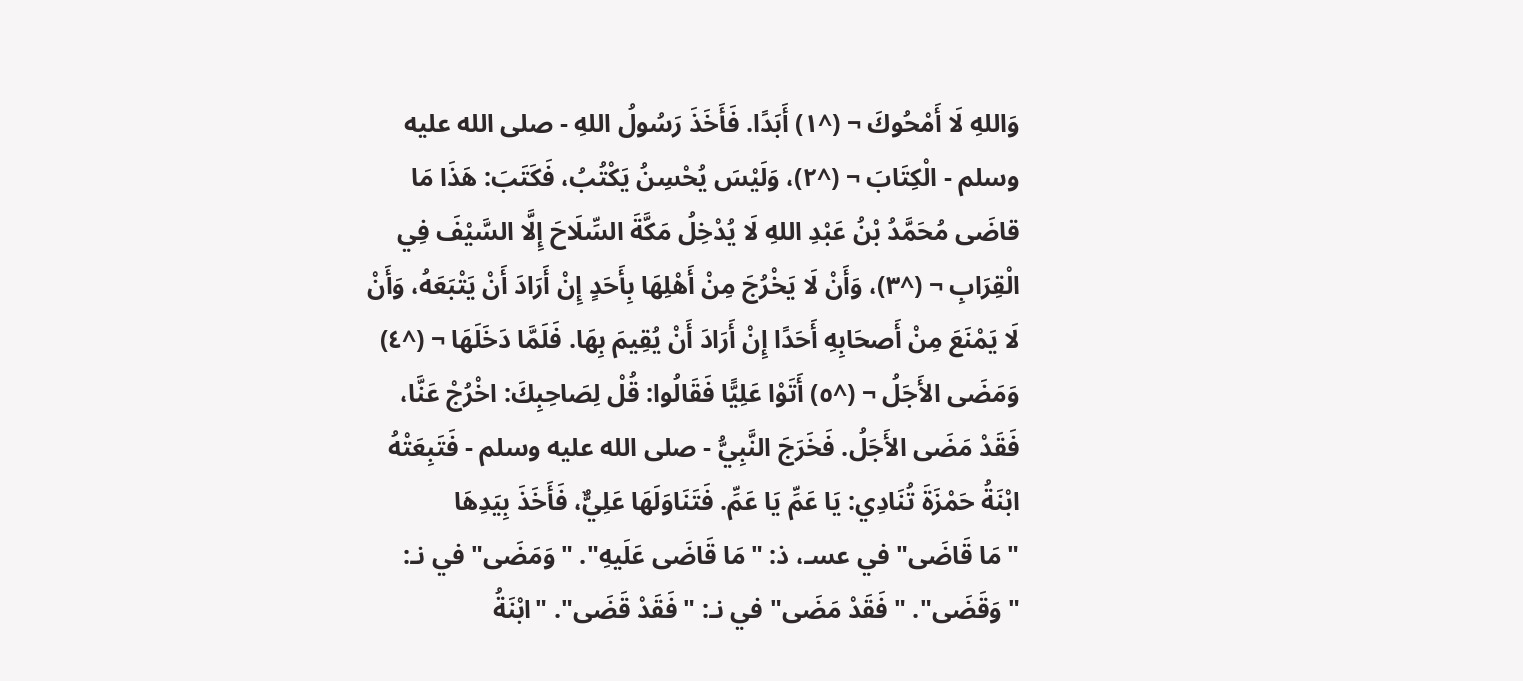وَاللهِ لَا أَمْحُوكَ ¬ (^١) أَبَدًا. فَأَخَذَ رَسُولُ اللهِ - صلى الله عليه وسلم - الْكِتَابَ ¬ (^٢)، وَلَيْسَ يُحْسِنُ يَكْتُبُ، فَكَتَبَ: هَذَا مَا قاضَى مُحَمَّدُ بْنُ عَبْدِ اللهِ لَا يُدْخِلُ مَكَّةَ السِّلَاحَ إِلَّا السَّيْفَ فِي الْقِرَابِ ¬ (^٣)، وَأَنْ لَا يَخْرُجَ مِنْ أَهْلِهَا بِأَحَدٍ إِنْ أَرَادَ أَنْ يَتْبَعَهُ، وَأَنْ لَا يَمْنَعَ مِنْ أَصحَابِهِ أَحَدًا إِنْ أَرَادَ أَنْ يُقِيمَ بِهَا. فَلَمَّا دَخَلَهَا ¬ (^٤) وَمَضَى الأَجَلُ ¬ (^٥) أَتَوْا عَلِيًّا فَقَالُوا: قُلْ لِصَاحِبِكَ: اخْرُجْ عَنَّا، فَقَدْ مَضَى الأَجَلُ. فَخَرَجَ النَّبِيُّ - صلى الله عليه وسلم - فَتَبِعَتْهُ ابْنَةُ حَمْزَةَ تُنَادِي: يَا عَمِّ يَا عَمِّ. فَتَنَاوَلَهَا عَلِيٌّ، فَأَخَذَ بِيَدِهَا
"مَا قَاضَى" في عسـ، ذ: "مَا قَاضَى عَلَيهِ". "وَمَضَى" في نـ: "وَقَضَى". "فَقَدْ مَضَى" في نـ: "فَقَدْ قَضَى". "ابْنَةُ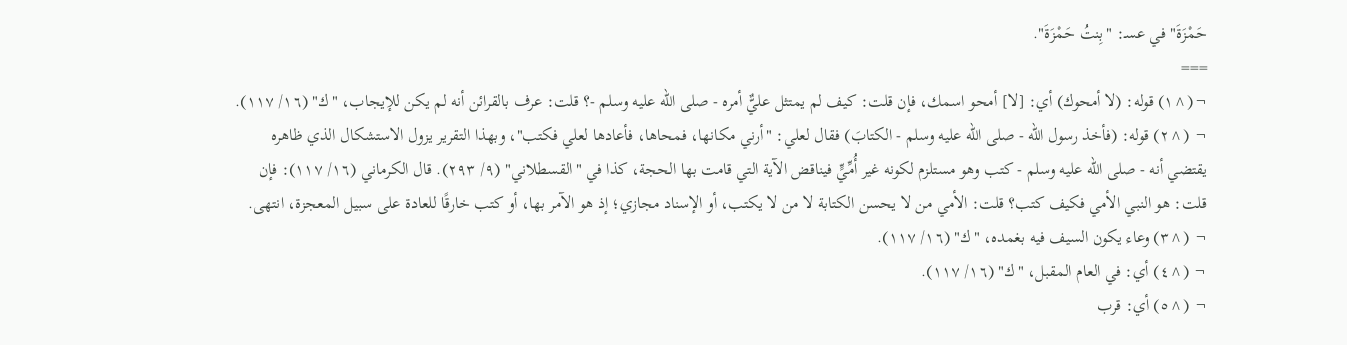حَمْزَةَ" في عسـ: "بِنتُ حَمْزَةَ".
===
¬(^١) قوله: (لا أمحوك) أي: [لا] أمحو اسمك، فإن قلت: كيف لم يمتثل عليٌّ أمره - صلى الله عليه وسلم -؟ قلت: عرف بالقرائن أنه لم يكن للإيجاب، "ك" (١٦/ ١١٧).
¬ (^٢) قوله: (فأخذ رسول الله - صلى الله عليه وسلم - الكتابَ) فقال لعلي: "أرني مكانها، فمحاها، فأعادها لعلي فكتب"، وبهذا التقرير يزول الاستشكال الذي ظاهره يقتضي أنه - صلى الله عليه وسلم - كتب وهو مستلزم لكونه غير أُمِّيٍّ فيناقض الآية التي قامت بها الحجة، كذا في "القسطلاني" (٩/ ٢٩٣). قال الكرماني (١٦/ ١١٧): فإن قلت: هو النبي الأمي فكيف كتب؟ قلت: الأمي من لا يحسن الكتابة لا من لا يكتب، أو الإسناد مجازي؛ إذ هو الآمر بها، أو كتب خارقًا للعادة على سبيل المعجزة، انتهى.
¬ (^٣) وعاء يكون السيف فيه بغمده، "ك" (١٦/ ١١٧).
¬ (^٤) أي: في العام المقبل، "ك" (١٦/ ١١٧).
¬ (^٥) أي: قرب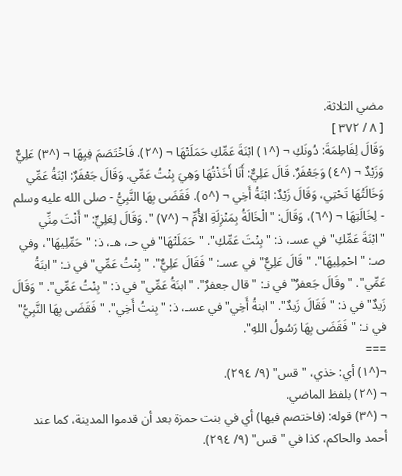مضي الثلاثة.
[ ٨ / ٣٧٢ ]
وَقَالَ لِفَاطِمَةَ: دُونَكِ ¬ (^١) ابْنَةَ عَمِّكِ حَمَلَتْهَا ¬ (^٢). فَاخْتَصَمَ فِيِهَا ¬ (^٣) عَلِيٌّ وَزَيْدٌ ¬ (^٤) وَجَعْفَرٌ. قَالَ عَلِيٌّ: أَنَا أَخَذْتُهَا وَهِيَ بِنْتُ عَمِّي. وَقَالَ جَعْفَرٌ: ابْنَةُ عَمِّي وَخَالَتُهَا تَحْتِي، وَقَالَ زَيْدٌ: ابْنَةُ أَخِي ¬ (^٥). فَقَضَى بِهَا النَّبِيُّ - صلى الله عليه وسلم - لِخَالَتِهَا ¬ (^٦)، وَقَالَ: "الْخَالَةُ بِمَنْزِلَةِ الأُمِّ ¬ (^٧) ". وَقَالَ لِعَلِيٍّ: "أَنْتَ مِنِّي
"ابْنَةَ عَمِّكِ" في عسـ، ذ: "بِنْتَ عَمِّكِ". "حَمَلَتْهَا" في حـ، هـ، ذ: "حَمِّلِيهَا"، وفي صـ: "احْمِلِيهَا". "قَالَ عَلِيٌّ" في عسـ: "فَقَالَ عَلِيٌّ". "بِنْتُ عَمِّي" في نـ: "ابنَةُ عَمِّي". "وقَالَ جَعفرٌ" في نـ: "قال جعفرٌ". "ابنَةُ عَمِّي" في ذ: "بِنْتُ عَمِّي". "وَقَالَ زَيدٌ" في ذ: "فَقَالَ زَيدٌ". "ابنةُ أَخِي" في عسـ، ذ: "بِنتُ أَخِي". "فَقَضَى بِهَا النَّبِيُّ" في نـ: "فَقَضَى بِهَا رَسُولُ اللهِ".
===
¬(^١) أي: خذي، "قس" (٩/ ٢٩٤).
¬ (^٢) بلفظ الماضي.
¬ (^٣) قوله: (فاختصم فيها) أي في بنت حمزة بعد أن قدموا المدينة، كما عند أحمد والحاكم، كذا في "قس" (٩/ ٢٩٤).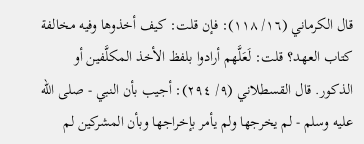قال الكرماني (١٦/ ١١٨): فإن قلت: كيف أخذوها وفيه مخالفة كتاب العهد؟ قلت: لَعَلَّهم أرادوا بلفظ الأخذ المكلَّفين أو الذكور. قال القسطلاني (٩/ ٢٩٤): أجيب بأن النبي - صلى الله عليه وسلم - لم يخرجها ولم يأمر بإخراجها وبأن المشركين لم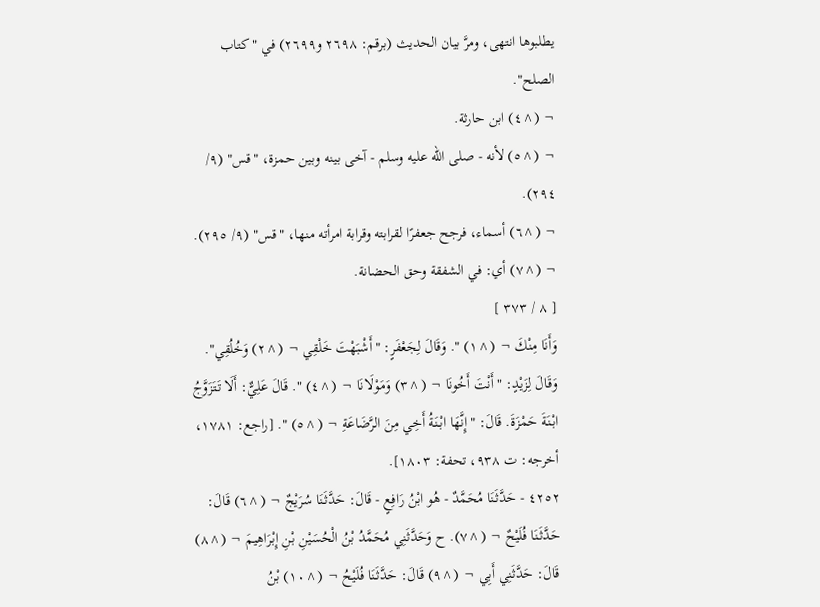يطلبوها انتهى، ومرَّ بيان الحديث (برقم: ٢٦٩٨ و٢٦٩٩) في "كتاب الصلح".
¬ (^٤) ابن حارثة.
¬ (^٥) لأنه - صلى الله عليه وسلم - آخى بينه وبين حمزة، "قس" (٩/ ٢٩٤).
¬ (^٦) أسماء، فرجح جعفرًا لقرابته وقرابة امرأته منها، "قس" (٩/ ٢٩٥).
¬ (^٧) أي: في الشفقة وحق الحضانة.
[ ٨ / ٣٧٣ ]
وَأَنَا مِنْكَ ¬ (^١) ". وَقَالَ لِجَعْفَرٍ: "أَشْبَهْتَ خَلْقِي ¬ (^٢) وَخُلُقِي". وَقَالَ لِزَيْدٍ: "أَنْتَ أَخُونَا ¬ (^٣) وَمَوْلَانَا ¬ (^٤) ". قَالَ عَلِيٌّ: أَلَا تَتَزَوَّجُ ابْنَةَ حَمْزَةَ. قَالَ: "إِنَّهَا ابْنَةُ أَخِي مِنَ الرَّضَاعَةِ ¬ (^٥) ". [راجع: ١٧٨١، أخرجه: ت ٩٣٨، تحفة: ١٨٠٣].
٤٢٥٢ - حَدَّثَنَا مُحَمَّدٌ - هُو ابْنُ رَافِعٍ - قَالَ: حَدَّثَنَا سُرَيْجٌ ¬ (^٦) قَالَ: حَدَّثَنَا فُلَيْحٌ ¬ (^٧). ح وَحَدَّثَنِي مُحَمَّدُ بْنُ الْحُسَيْنِ بْنِ إِبْرَاهِيمَ ¬ (^٨) قَالَ: حَدَّثَنِي أَبِي ¬ (^٩) قَالَ: حَدَّثَنَا فُلَيْحُ ¬ (^١٠) بْنُ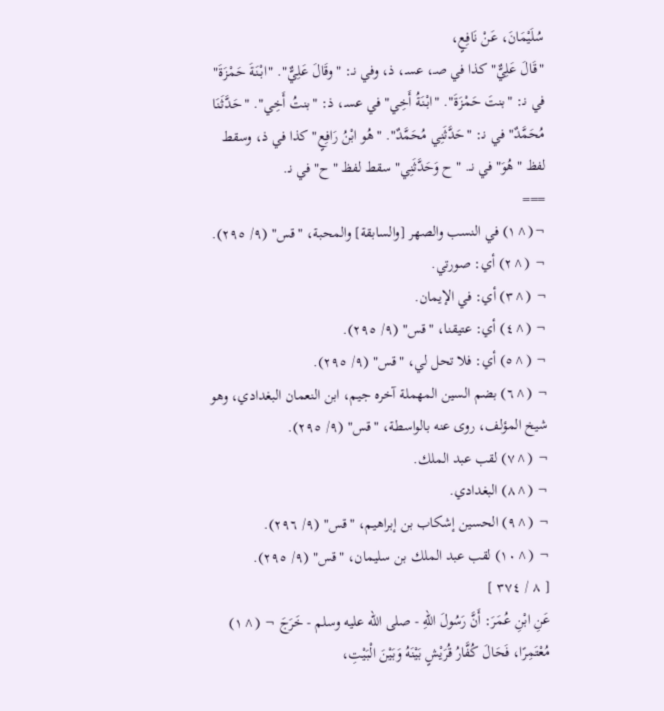سُلَيْمَانَ، عَنْ نَافِعٍ،
"قَالَ عَلِيٌّ" كذا في صـ، عسـ، ذ، وفي نـ: "وقَالَ عَلِيٌّ". "ابْنَةَ حَمْزَةَ" في نـ: "بنتَ حَمْزَةَ". "ابْنَةُ أَخِي" في عسـ، ذ: "بنتُ أَخِي". "حَدَّثَنَا مُحَمَّدٌ" في نـ: "حَدَّثَنِي مُحَمَّدٌ". "هُو ابْنُ رَافِعٍ" كذا في ذ، وسقط لفظ "هُوَ" في نـ. "ح وَحَدَّثَنِي" سقط لفظ "ح" في نـ.
===
¬(^١) في النسب والصهر [والسابقة] والمحبة، "قس" (٩/ ٢٩٥).
¬ (^٢) أي: صورتي.
¬ (^٣) أي: في الإيمان.
¬ (^٤) أي: عتيقنا، "قس" (٩/ ٢٩٥).
¬ (^٥) أي: فلا تحل لي، "قس" (٩/ ٢٩٥).
¬ (^٦) بضم السين المهملة آخره جيم، ابن النعمان البغدادي، وهو شيخ المؤلف، روى عنه بالواسطة، "قس" (٩/ ٢٩٥).
¬ (^٧) لقب عبد الملك.
¬ (^٨) البغدادي.
¬ (^٩) الحسين إشكاب بن إبراهيم، "قس" (٩/ ٢٩٦).
¬ (^١٠) لقب عبد الملك بن سليمان، "قس" (٩/ ٢٩٥).
[ ٨ / ٣٧٤ ]
عَنِ ابْنِ عُمَرَ: أَنَّ رَسُولَ اللهِ - صلى الله عليه وسلم - خَرَجَ ¬ (^١) مُعْتَمِرًا، فَحَالَ كُفَّارُ قُرَيْشٍ بَيْنَهُ وَبَيْنَ الْبَيْتِ،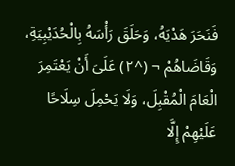فَنَحَرَ هَدْيَهُ، وَحَلَقَ رَأْسَهُ بِالْحُدَيْبِيَةِ، وَقَاضَاهُمْ ¬ (^٢) عَلَىَ أَنْ يَعْتَمِرَ الْعَامَ الْمُقْبِلَ، وَلَا يَحْمِلَ سِلَاحًا عَلَيْهِمْ إِلَّا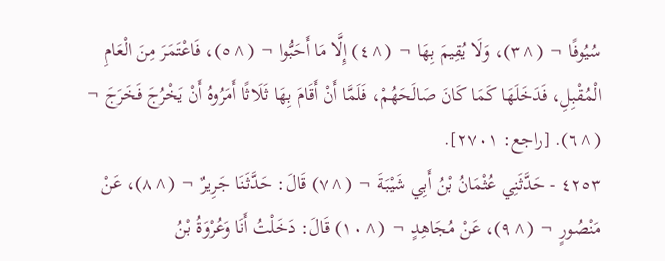سُيُوفًا ¬ (^٣)، وَلَا يُقِيمَ بِهَا ¬ (^٤) إِلَّا مَا أَحَبُّوا ¬ (^٥)، فَاعْتَمَرَ مِنَ الْعَامِ الْمُقْبِلِ، فَدَخَلَهَا كَمَا كَانَ صَالَحَهُمْ، فَلَمَّا أَنْ أَقَامَ بِهَا ثَلَاثًا أَمَرُوهُ أَنْ يَخْرُجَ فَخَرَجَ ¬ (^٦). [راجع: ٢٧٠١].
٤٢٥٣ - حَدَّثَنِي عُثْمَانُ بْنُ أَبِي شَيْبَةَ ¬ (^٧) قَالَ: حَدَّثَنَا جَرِيرٌ ¬ (^٨)، عَنْ مَنْصُورٍ ¬ (^٩)، عَنْ مُجَاهِدٍ ¬ (^١٠) قَالَ: دَخَلْتُ أَنَا وَعُرْوَةُ بْنُ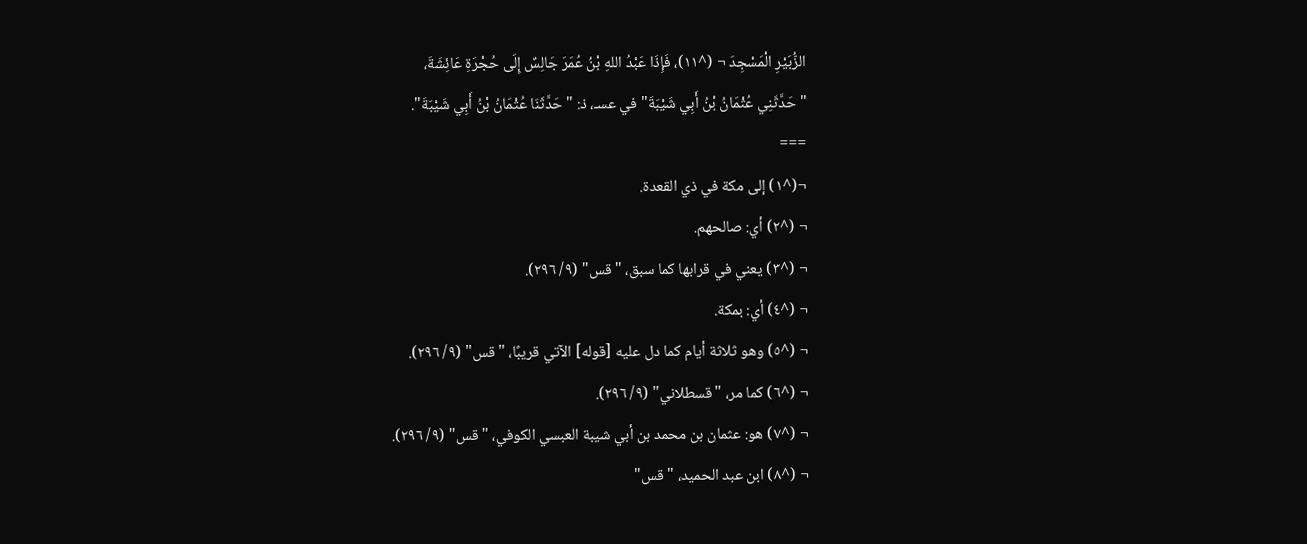الزُّبَيْرِ الْمَسْجِدَ ¬ (^١١)، فَإِذَا عَبْدُ اللهِ بْنُ عُمَرَ جَالِسٌ إِلَى حُجْرَةِ عَائِشَةَ،
"حَدَّثَنِي عُثْمَانُ بْنُ أَبِي شَيْبَةَ" في عسـ، ذ: "حَدَّثَنَا عُثْمَانُ بْنُ أَبِي شَيْبَةَ".
===
¬(^١) إلى مكة في ذي القعدة.
¬ (^٢) أي: صالحهم.
¬ (^٣) يعني في قرابها كما سبق، "قس" (٩/ ٢٩٦).
¬ (^٤) أي: بمكة.
¬ (^٥) وهو ثلاثة أيام كما دل عليه [قوله] الآتي قريبًا، "قس" (٩/ ٢٩٦).
¬ (^٦) كما مر، "قسطلاني" (٩/ ٢٩٦).
¬ (^٧) هو: عثمان بن محمد بن أبي شيبة العبسي الكوفي، "قس" (٩/ ٢٩٦).
¬ (^٨) ابن عبد الحميد، "قس"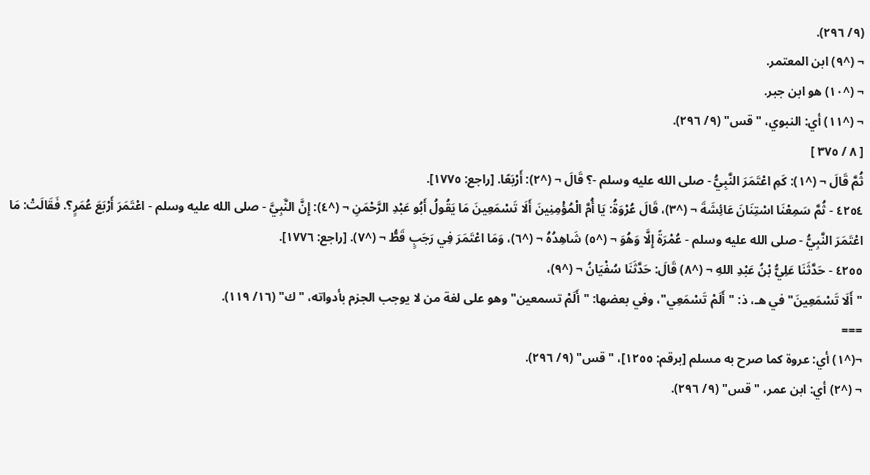(٩/ ٢٩٦).
¬ (^٩) ابن المعتمر.
¬ (^١٠) هو ابن جبر.
¬ (^١١) أي: النبوي، "قس" (٩/ ٢٩٦).
[ ٨ / ٣٧٥ ]
ثُمَّ قَالَ ¬ (^١): كَمِ اعْتَمَرَ النَّبِيُّ - صلى الله عليه وسلم -؟ قَالَ ¬ (^٢): أَرْبَعًا. [راجع: ١٧٧٥].
٤٢٥٤ - ثُمَّ سَمِعْنَا اسْتِنَانَ عَائِشَةَ ¬ (^٣)، قَالَ عُرْوَةُ: يَا أُمَّ الْمُؤْمِنِينَ أَلَا تَسْمَعِينَ مَا يَقُولُ أَبُو عَبْدِ الرَّحْمَنِ ¬ (^٤): إِنَّ النَّبِيَّ - صلى الله عليه وسلم - اعْتَمَرَ أَرْبَعَ عُمَرٍ؟. فَقَالَتْ: مَا اعْتَمَرَ النَّبِيُّ - صلى الله عليه وسلم - عُمْرَةً إِلَّا وَهُوَ ¬ (^٥) شَاهِدُهُ ¬ (^٦)، وَمَا اعْتَمَرَ فِي رَجَبٍ قَطُّ ¬ (^٧). [راجع: ١٧٧٦].
٤٢٥٥ - حَدَّثَنَا عَلِيُّ بْنُ عَبْدِ اللهِ ¬ (^٨) قَالَ: حَدَّثَنَا سُفْيَانُ ¬ (^٩)،
"أَلَا تَسْمَعِينَ" في هـ، ذ: "أَلَمْ تَسْمَعِي"، وفي بعضها: "أَلَمْ تسمعين" وهو على لغة من لا يوجب الجزم بأدواته، "ك" (١٦/ ١١٩).
===
¬(^١) أي: عروة كما صرح به مسلم [برقم: ١٢٥٥]، "قس" (٩/ ٢٩٦).
¬ (^٢) أي: ابن عمر، "قس" (٩/ ٢٩٦).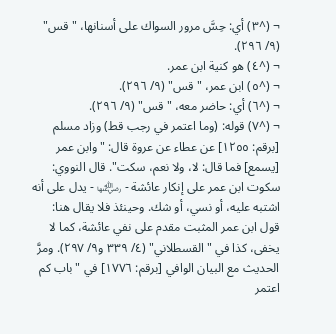¬ (^٣) أي: حِسَّ مرور السواك على أسنانها، "قس" (٩/ ٢٩٦).
¬ (^٤) هو كنية ابن عمر.
¬ (^٥) ابن عمر، "قس" (٩/ ٢٩٦).
¬ (^٦) أي: حاضر معه، "قس" (٩/ ٢٩٦).
¬ (^٧) قوله: (وما اعتمر في رجب قط) وزاد مسلم [برقم: ١٢٥٥] عن عطاء عن عروة قال: "وابن عمر [يسمع] فما قال: لا، ولا نعم، سكت". قال النووي: سكوت ابن عمر على إنكار عائشة - ﵂ - يدل على أنه اشتبه عليه، أو نسي، أو شك. وحينئذ فلا يقال هنا: قول ابن عمر المثبت مقدم على نفي عائشة، كما لا يخفى، كذا في "القسطلاني" (٤/ ٣٣٩ و٩/ ٢٩٧). ومرَّ الحديث مع البيان الوافي [برقم: ١٧٧٦] في "باب كم اعتمر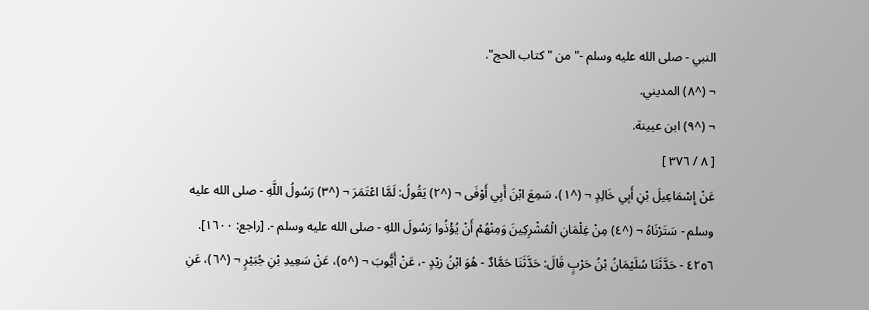النبي - صلى الله عليه وسلم -" من "كتاب الحج".
¬ (^٨) المديني.
¬ (^٩) ابن عيينة.
[ ٨ / ٣٧٦ ]
عَنْ إِسْمَاعِيلَ بْنِ أَبِي خَالِدٍ ¬ (^١)، سَمِعَ ابْنَ أَبِي أَوْفَى ¬ (^٢) يَقُولُ: لَمَّا اعْتَمَرَ ¬ (^٣) رَسُولُ اللَّهِ - صلى الله عليه وسلم - سَتَرْنَاهُ ¬ (^٤) مِنْ غِلْمَانِ الْمُشْرِكِينَ وَمِنْهُمْ أَنْ يُؤْذُوا رَسُولَ اللهِ - صلى الله عليه وسلم -. [راجع: ١٦٠٠].
٤٢٥٦ - حَدَّثَنَا سُلَيْمَانُ بْنُ حَرْبٍ قَالَ: حَدَّثَنَا حَمَّادٌ - هُوَ ابْنُ زيْدٍ -، عَنْ أَيُّوبَ ¬ (^٥)، عَنْ سَعِيدِ بْنِ جُبَيْرٍ ¬ (^٦)، عَنِ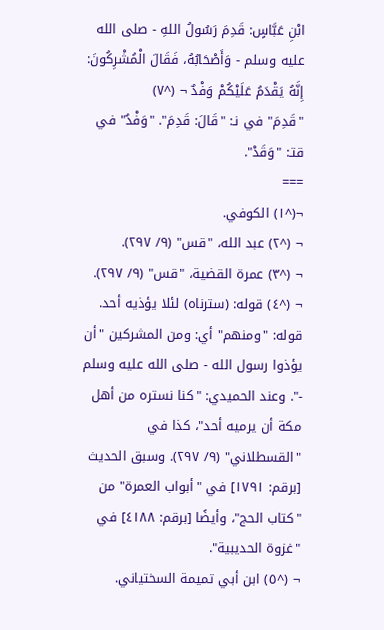ابْنِ عَبَّاسٍ: قَدِمَ رَسُولُ اللهِ - صلى الله عليه وسلم - وَأَصْحَابُهُ، فَقَالَ الْمُشْرِكُونَ: إِنَّهُ يَقْدَمُ عَلَيْكُمْ وَفْدٌ ¬ (^٧)
"قَدِمَ" في نـ: "قَالَ: قَدِمَ". "وَفْدٌ" في قتـ: "وَقَدْ".
===
¬(^١) الكوفي.
¬ (^٢) عبد الله، "قس" (٩/ ٢٩٧).
¬ (^٣) عمرة القضية، "قس" (٩/ ٢٩٧).
¬ (^٤) قوله: (سترناه) لئلا يؤذيه أحد. قوله: "ومنهم" أي: ومن المشركين "أن يؤذوا رسول الله - صلى الله عليه وسلم -". وعند الحميدي: "كنا نستره من أهل مكة أن يرميه أحد"، كذا في "القسطلاني" (٩/ ٢٩٧). وسبق الحديث [برقم: ١٧٩١] في "أبواب العمرة" من "كتاب الحج"، وأيضًا [برقم: ٤١٨٨] في "غزوة الحديبية".
¬ (^٥) ابن أبي تميمة السختياني.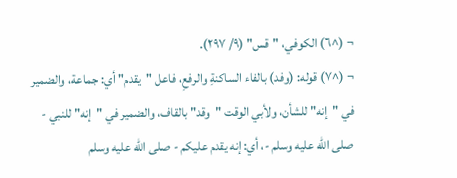¬ (^٦) الكوفي، "قس" (٩/ ٢٩٧).
¬ (^٧) قوله: (وفد) بالفاء الساكنةِ والرفعِ، فاعل "يقدم" أي: جماعة، والضمير في "إنه" للشأن، ولأبي الوقت "وقد" بالقاف، والضمير في "إنه" للنبي - صلى الله عليه وسلم -، أي: إنه يقدم عليكم - صلى الله عليه وسلم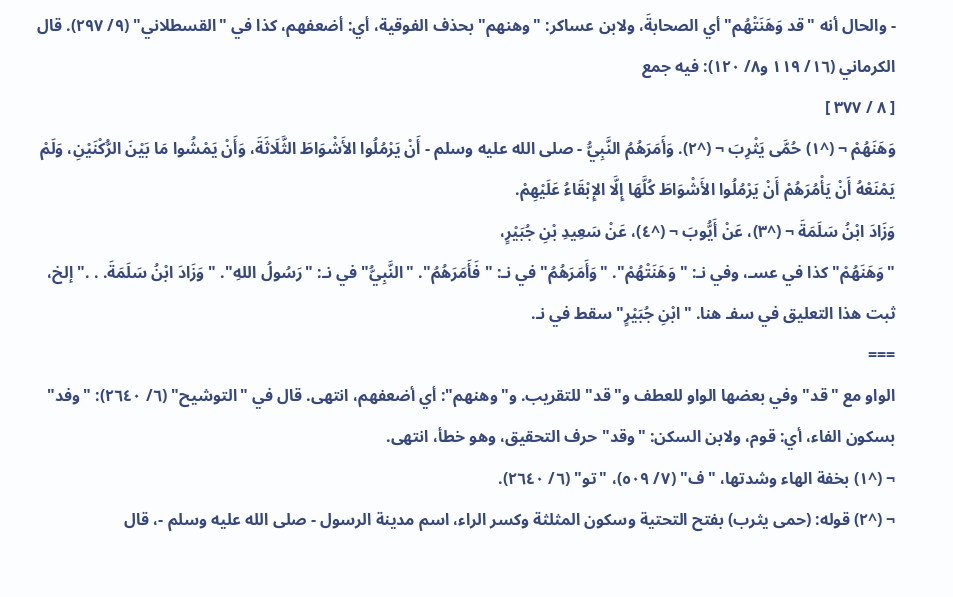- والحال أنه "قد وَهَنَتْهُم" أي الصحابةَ، ولابن عساكر: "وهنهم" بحذف الفوقية، أي: أضعفهم، كذا في "القسطلاني" (٩/ ٢٩٧). قال الكرماني (١٦/ ١١٩ و٨/ ١٢٠): فيه جمع
[ ٨ / ٣٧٧ ]
وَهَنَهُمْ ¬ (^١) حُمَّى يَثْرِبَ ¬ (^٢). وَأَمَرَهُمُ النَّبِيُّ - صلى الله عليه وسلم - أَنْ يَرْمُلُوا الأَشْوَاطَ الثَّلَاثَةَ، وَأَنْ يَمْشُوا مَا بَيْنَ الرُّكْنَيْنِ، وَلَمْ يَمْنَعْهُ أَنْ يَأْمُرَهُمْ أَنْ يَرْمُلُوا الأَشْوَاطَ كُلَّهَا إِلَّا الإِبْقَاءُ عَلَيْهِمْ.
وَزَادَ ابْنُ سَلَمَةَ ¬ (^٣)، عَنْ أَيُّوبَ ¬ (^٤)، عَنْ سَعِيدِ بْنِ جُبَيْرٍ،
"وَهَنَهُمْ" كذا في عسـ، وفي نـ: "وَهَنَتْهُمْ". "وَأَمَرَهُمُ" في نـ: "فَأَمَرَهُمُ". "النَّبِيُّ" في نـ: "رَسُولُ اللهِ". "وَزَادَ ابْنُ سَلَمَةَ. . ." إلخ، ثبت هذا التعليق في سفـ هنا. "ابْنِ جُبَيْرٍ" سقط في نـ.
===
الواو مع "قد" وفي بعضها الواو للعطف و"قد" للتقريب. و"وهنهم": أي أضعفهم، انتهى. قال في "التوشيح" (٦/ ٢٦٤٠): "وفد" بسكون الفاء، أي: قوم، ولابن السكن: "وقد" حرف التحقيق، وهو خطأ، انتهى.
¬ (^١) بخفة الهاء وشدتها، "ف" (٧/ ٥٠٩)، "تو" (٦/ ٢٦٤٠).
¬ (^٢) قوله: (حمى يثرب) بفتح التحتية وسكون المثلثة وكسر الراء، اسم مدينة الرسول - صلى الله عليه وسلم -، قال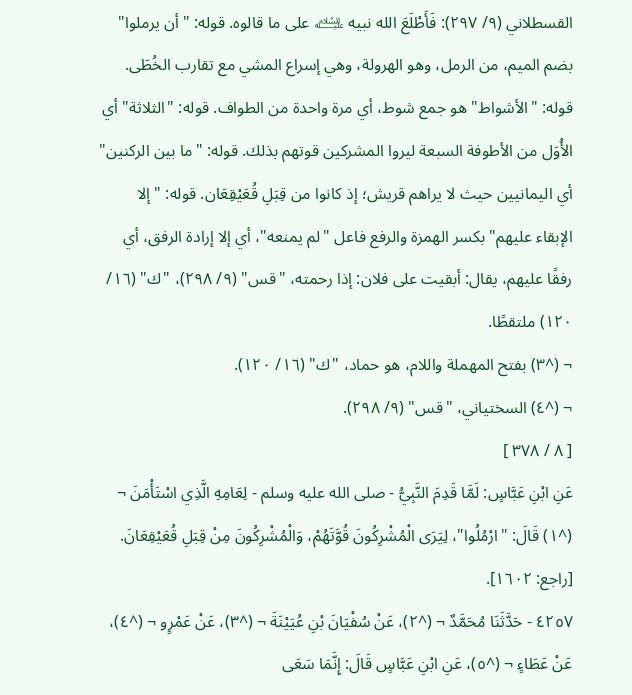القسطلاني (٩/ ٢٩٧): فَأَطْلَعَ الله نبيه ﵇ على ما قالوه. قوله: "أن يرملوا" بضم الميم، من الرمل، وهو الهرولة، وهي إسراع المشي مع تقارب الخُطَى. قوله: "الأشواط" هو جمع شوط، أي مرة واحدة من الطواف. قوله: "الثلاثة" أي الأُوَل من الأطوفة السبعة ليروا المشركين قوتهم بذلك. قوله: "ما بين الركنين" أي اليمانيين حيث لا يراهم قريش؛ إذ كانوا من قِبَلِ قُعَيْقِعَان. قوله: "إلا الإبقاء عليهم" بكسر الهمزة والرفع فاعل "لم يمنعه"، أي إلا إرادة الرفق، أي رفقًا عليهم، يقال: أبقيت على فلان: إذا رحمته، "قس" (٩/ ٢٩٨)، "ك" (١٦/ ١٢٠) ملتقطًا.
¬ (^٣) بفتح المهملة واللام، هو حماد، "ك" (١٦/ ١٢٠).
¬ (^٤) السختياني، "قس" (٩/ ٢٩٨).
[ ٨ / ٣٧٨ ]
عَنِ ابْنِ عَبَّاسٍ: لَمَّا قَدِمَ النَّبِيُّ - صلى الله عليه وسلم - لِعَامِهِ الَّذِي اسْتَأْمَنَ ¬ (^١) قَالَ: "ارْمُلُوا"، لِيَرَى الْمُشْرِكُونَ قُوَّتَهُمْ، وَالْمُشْرِكُونَ مِنْ قِبَلِ قُعَيْقِعَانَ. [راجع: ١٦٠٢].
٤٢٥٧ - حَدَّثَنَا مُحَمَّدٌ ¬ (^٢)، عَنْ سُفْيَانَ بْنِ عُيَيْنَةَ ¬ (^٣)، عَنْ عَمْرٍو ¬ (^٤)، عَنْ عَطَاءٍ ¬ (^٥)، عَنِ ابْنِ عَبَّاسٍ قَالَ: إِنَّمَا سَعَى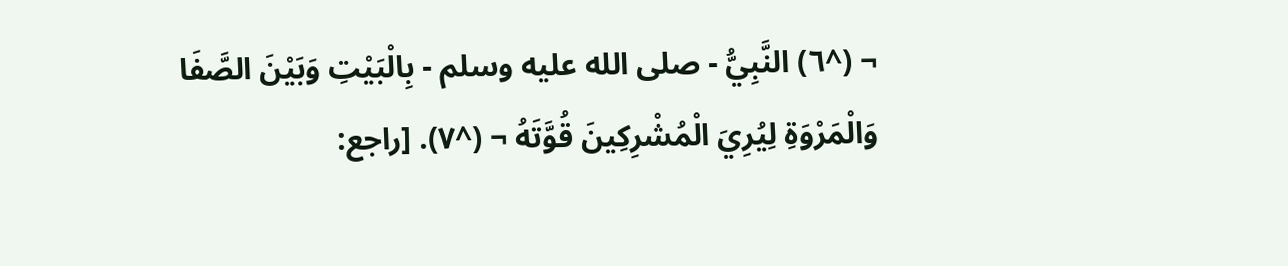¬ (^٦) النَّبِيُّ - صلى الله عليه وسلم - بِالْبَيْتِ وَبَيْنَ الصَّفَا وَالْمَرْوَةِ لِيُرِيَ الْمُشْرِكِينَ قُوَّتَهُ ¬ (^٧). [راجع: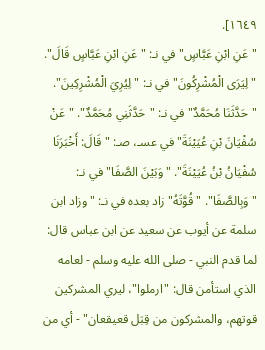١٦٤٩].
"عَنِ ابْنِ عَبَّاسٍ" في نـ: "عَنِ ابْنِ عَبَّاسٍ قَالَ". "لِيَرَى الْمُشْرِكُونَ" في نـ: "لِيُرِيَ الْمُشْرِكِينَ". "حَدَّثَنَا مُحَمَّدٌ" في نـ: "حَدَّثَنِي مُحَمَّدٌ". "عَنْ سُفْيَانَ بْنِ عُيَيْنَةَ" في عسـ، صـ: "قَالَ: أَخْبَرَنَا سُفْيَانُ بْنُ عُيَيْنَةَ". "وَبَيْنَ الصَّفَا" في نـ: "وَبِالصَّفَا". "قُوَّتَهُ" زاد بعده في نـ: "وزاد ابن سلمة عن أيوب عن سعيد عن ابن عباس قال: لما قدم النبي - صلى الله عليه وسلم - لعامه الذي استأمن قال: "ارملوا"، ليري المشركين قوتهم، والمشركون من قِبَل قعيقعان" - أي من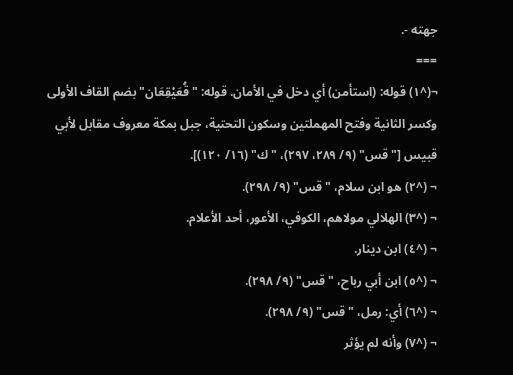جهته -.
===
¬(^١) قوله: (استأمن) أي دخل في الأمان. قوله: "قُعَيْقِعَان" بضم القاف الأولى وكسر الثانية وفتح المهملتين وسكون التحتية، جبل بمكة معروف مقابل لأبي قبيس ["قس" (٩/ ٢٨٩، ٢٩٧)، "ك" (١٦/ ١٢٠)].
¬ (^٢) هو ابن سلام، "قس" (٩/ ٢٩٨).
¬ (^٣) الهلالي مولاهم، الكوفي، الأعور، أحد الأعلام.
¬ (^٤) ابن دينار.
¬ (^٥) ابن أبي رباح، "قس" (٩/ ٢٩٨).
¬ (^٦) أي: رمل، "قس" (٩/ ٢٩٨).
¬ (^٧) وأنه لم يؤثر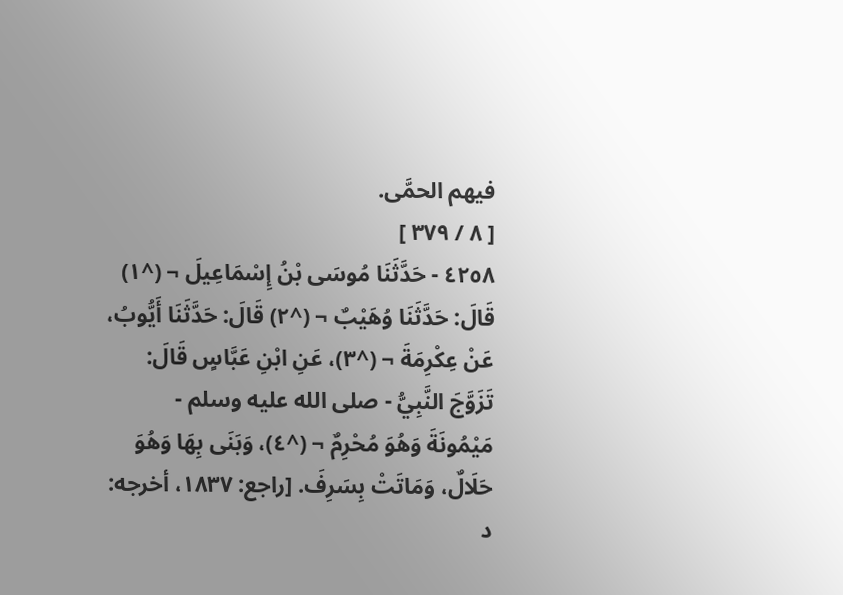فيهم الحمَّى.
[ ٨ / ٣٧٩ ]
٤٢٥٨ - حَدَّثَنَا مُوسَى بْنُ إِسْمَاعِيلَ ¬ (^١) قَالَ: حَدَّثَنَا وُهَيْبٌ ¬ (^٢) قَالَ: حَدَّثَنَا أَيُّوبُ، عَنْ عِكْرِمَةَ ¬ (^٣)، عَنِ ابْنِ عَبَّاسٍ قَالَ: تَزَوَّجَ النَّبِيُّ - صلى الله عليه وسلم - مَيْمُونَةَ وَهُوَ مُحْرِمٌ ¬ (^٤)، وَبَنَى بِهَا وَهُوَ حَلَالٌ، وَمَاتَتْ بِسَرِفَ. [راجع: ١٨٣٧، أخرجه: د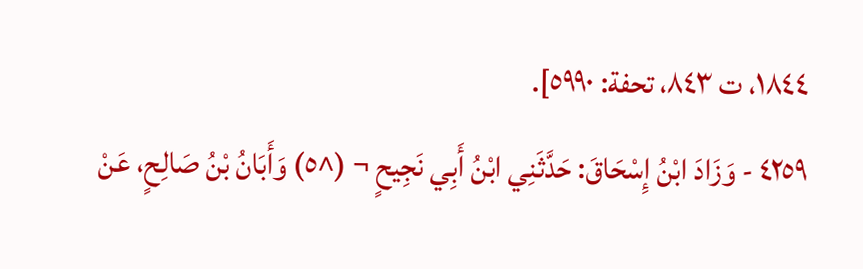١٨٤٤، ت ٨٤٣، تحفة: ٥٩٩٠].
٤٢٥٩ - وَزَادَ ابْنُ إِسْحَاقَ: حَدَّثَنِي ابْنُ أَبِي نَجِيحٍ ¬ (^٥) وَأَبَانُ بْنُ صَالِحٍ، عَنْ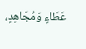عَطَاءٍ وَمُجَاهِدٍ،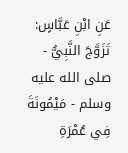عَنِ ابْنِ عَبَّاسٍ: تَزَوَّجَ النَّبِيُّ - صلى الله عليه وسلم - مَيْمُونَةَ فِي عُمْرَةِ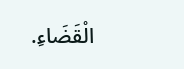الْقَضَاءِ.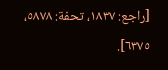[راجع: ١٨٣٧، تحفة: ٥٨٧٨، ٦٣٧٥].